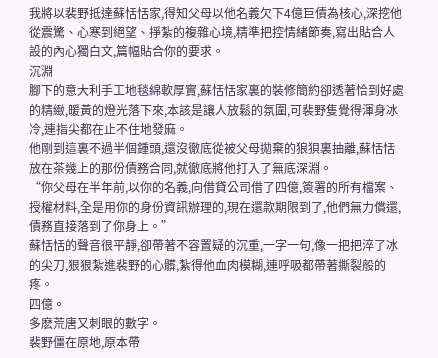我將以裴野抵達蘇恬恬家,得知父母以他名義欠下4億巨債為核心,深挖他從震驚、心寒到絕望、掙紮的複雜心境,精準把控情緒節奏,寫出貼合人設的內心獨白文,篇幅貼合你的要求。
沉淵
腳下的意大利手工地毯綿軟厚實,蘇恬恬家裏的裝修簡約卻透著恰到好處的精緻,暖黃的燈光落下來,本該是讓人放鬆的氛圍,可裴野隻覺得渾身冰冷,連指尖都在止不住地發麻。
他剛到這裏不過半個鍾頭,還沒徹底從被父母拋棄的狼狽裏抽離,蘇恬恬放在茶幾上的那份債務合同,就徹底將他打入了無底深淵。
“你父母在半年前,以你的名義,向借貸公司借了四億,簽署的所有檔案、授權材料,全是用你的身份資訊辦理的,現在還款期限到了,他們無力償還,債務直接落到了你身上。”
蘇恬恬的聲音很平靜,卻帶著不容置疑的沉重,一字一句,像一把把淬了冰的尖刀,狠狠紮進裴野的心髒,紮得他血肉模糊,連呼吸都帶著撕裂般的疼。
四億。
多麽荒唐又刺眼的數字。
裴野僵在原地,原本帶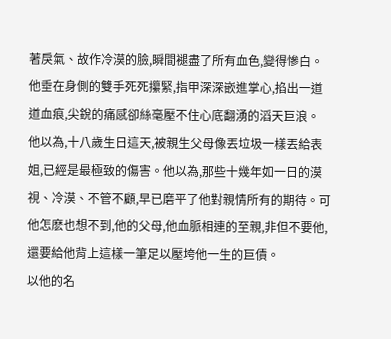著戾氣、故作冷漠的臉,瞬間褪盡了所有血色,變得慘白。他垂在身側的雙手死死攥緊,指甲深深嵌進掌心,掐出一道道血痕,尖銳的痛感卻絲毫壓不住心底翻湧的滔天巨浪。
他以為,十八歲生日這天,被親生父母像丟垃圾一樣丟給表姐,已經是最極致的傷害。他以為,那些十幾年如一日的漠視、冷漠、不管不顧,早已磨平了他對親情所有的期待。可他怎麽也想不到,他的父母,他血脈相連的至親,非但不要他,還要給他背上這樣一筆足以壓垮他一生的巨債。
以他的名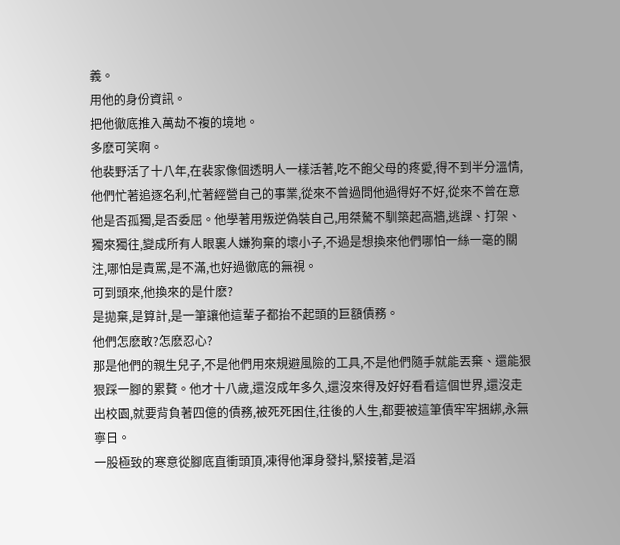義。
用他的身份資訊。
把他徹底推入萬劫不複的境地。
多麽可笑啊。
他裴野活了十八年,在裴家像個透明人一樣活著,吃不飽父母的疼愛,得不到半分溫情,他們忙著追逐名利,忙著經營自己的事業,從來不曾過問他過得好不好,從來不曾在意他是否孤獨,是否委屈。他學著用叛逆偽裝自己,用桀驁不馴築起高牆,逃課、打架、獨來獨往,變成所有人眼裏人嫌狗棄的壞小子,不過是想換來他們哪怕一絲一毫的關注,哪怕是責罵,是不滿,也好過徹底的無視。
可到頭來,他換來的是什麽?
是拋棄,是算計,是一筆讓他這輩子都抬不起頭的巨額債務。
他們怎麽敢?怎麽忍心?
那是他們的親生兒子,不是他們用來規避風險的工具,不是他們隨手就能丟棄、還能狠狠踩一腳的累贅。他才十八歲,還沒成年多久,還沒來得及好好看看這個世界,還沒走出校園,就要背負著四億的債務,被死死困住,往後的人生,都要被這筆債牢牢捆綁,永無寧日。
一股極致的寒意從腳底直衝頭頂,凍得他渾身發抖,緊接著,是滔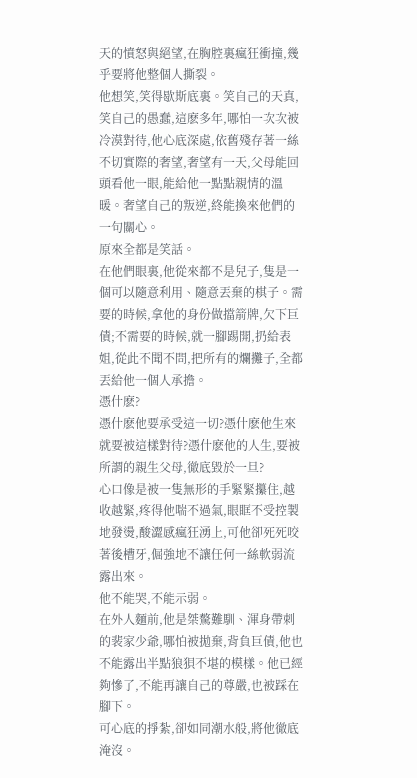天的憤怒與絕望,在胸腔裏瘋狂衝撞,幾乎要將他整個人撕裂。
他想笑,笑得歇斯底裏。笑自己的天真,笑自己的愚蠢,這麽多年,哪怕一次次被冷漠對待,他心底深處,依舊殘存著一絲不切實際的奢望,奢望有一天,父母能回頭看他一眼,能給他一點點親情的溫暖。奢望自己的叛逆,終能換來他們的一句關心。
原來全都是笑話。
在他們眼裏,他從來都不是兒子,隻是一個可以隨意利用、隨意丟棄的棋子。需要的時候,拿他的身份做擋箭牌,欠下巨債;不需要的時候,就一腳踢開,扔給表姐,從此不聞不問,把所有的爛攤子,全都丟給他一個人承擔。
憑什麽?
憑什麽他要承受這一切?憑什麽他生來就要被這樣對待?憑什麽他的人生,要被所謂的親生父母,徹底毀於一旦?
心口像是被一隻無形的手緊緊攥住,越收越緊,疼得他喘不過氣,眼眶不受控製地發燙,酸澀感瘋狂湧上,可他卻死死咬著後槽牙,倔強地不讓任何一絲軟弱流露出來。
他不能哭,不能示弱。
在外人麵前,他是桀驁難馴、渾身帶刺的裴家少爺,哪怕被拋棄,背負巨債,他也不能露出半點狼狽不堪的模樣。他已經夠慘了,不能再讓自己的尊嚴,也被踩在腳下。
可心底的掙紮,卻如同潮水般,將他徹底淹沒。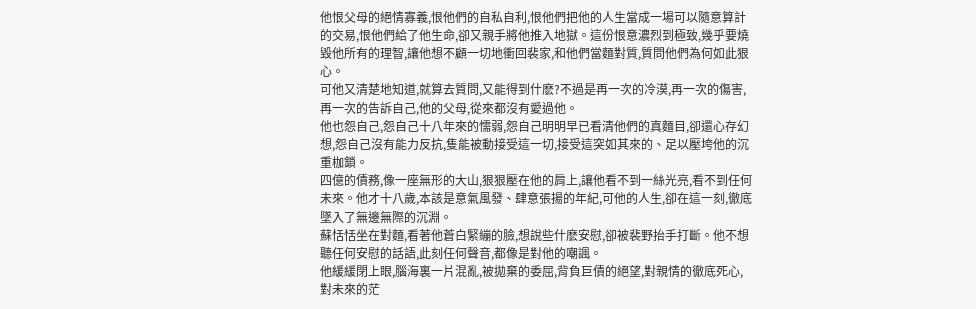他恨父母的絕情寡義,恨他們的自私自利,恨他們把他的人生當成一場可以隨意算計的交易,恨他們給了他生命,卻又親手將他推入地獄。這份恨意濃烈到極致,幾乎要燒毀他所有的理智,讓他想不顧一切地衝回裴家,和他們當麵對質,質問他們為何如此狠心。
可他又清楚地知道,就算去質問,又能得到什麽?不過是再一次的冷漠,再一次的傷害,再一次的告訴自己,他的父母,從來都沒有愛過他。
他也怨自己,怨自己十八年來的懦弱,怨自己明明早已看清他們的真麵目,卻還心存幻想,怨自己沒有能力反抗,隻能被動接受這一切,接受這突如其來的、足以壓垮他的沉重枷鎖。
四億的債務,像一座無形的大山,狠狠壓在他的肩上,讓他看不到一絲光亮,看不到任何未來。他才十八歲,本該是意氣風發、肆意張揚的年紀,可他的人生,卻在這一刻,徹底墜入了無邊無際的沉淵。
蘇恬恬坐在對麵,看著他蒼白緊繃的臉,想說些什麽安慰,卻被裴野抬手打斷。他不想聽任何安慰的話語,此刻任何聲音,都像是對他的嘲諷。
他緩緩閉上眼,腦海裏一片混亂,被拋棄的委屈,背負巨債的絕望,對親情的徹底死心,對未來的茫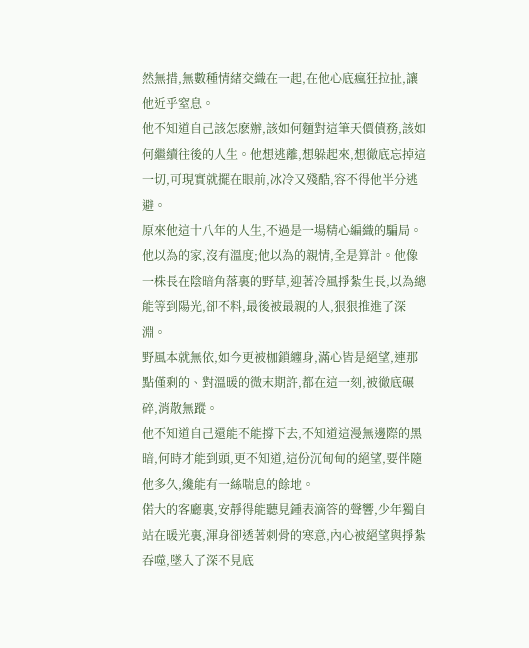然無措,無數種情緒交織在一起,在他心底瘋狂拉扯,讓他近乎窒息。
他不知道自己該怎麽辦,該如何麵對這筆天價債務,該如何繼續往後的人生。他想逃離,想躲起來,想徹底忘掉這一切,可現實就擺在眼前,冰冷又殘酷,容不得他半分逃避。
原來他這十八年的人生,不過是一場精心編織的騙局。他以為的家,沒有溫度;他以為的親情,全是算計。他像一株長在陰暗角落裏的野草,迎著冷風掙紮生長,以為總能等到陽光,卻不料,最後被最親的人,狠狠推進了深淵。
野風本就無依,如今更被枷鎖纏身,滿心皆是絕望,連那點僅剩的、對溫暖的微末期許,都在這一刻,被徹底碾碎,消散無蹤。
他不知道自己還能不能撐下去,不知道這漫無邊際的黑暗,何時才能到頭,更不知道,這份沉甸甸的絕望,要伴隨他多久,纔能有一絲喘息的餘地。
偌大的客廳裏,安靜得能聽見鍾表滴答的聲響,少年獨自站在暖光裏,渾身卻透著刺骨的寒意,內心被絕望與掙紮吞噬,墜入了深不見底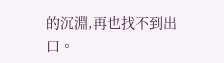的沉淵,再也找不到出口。